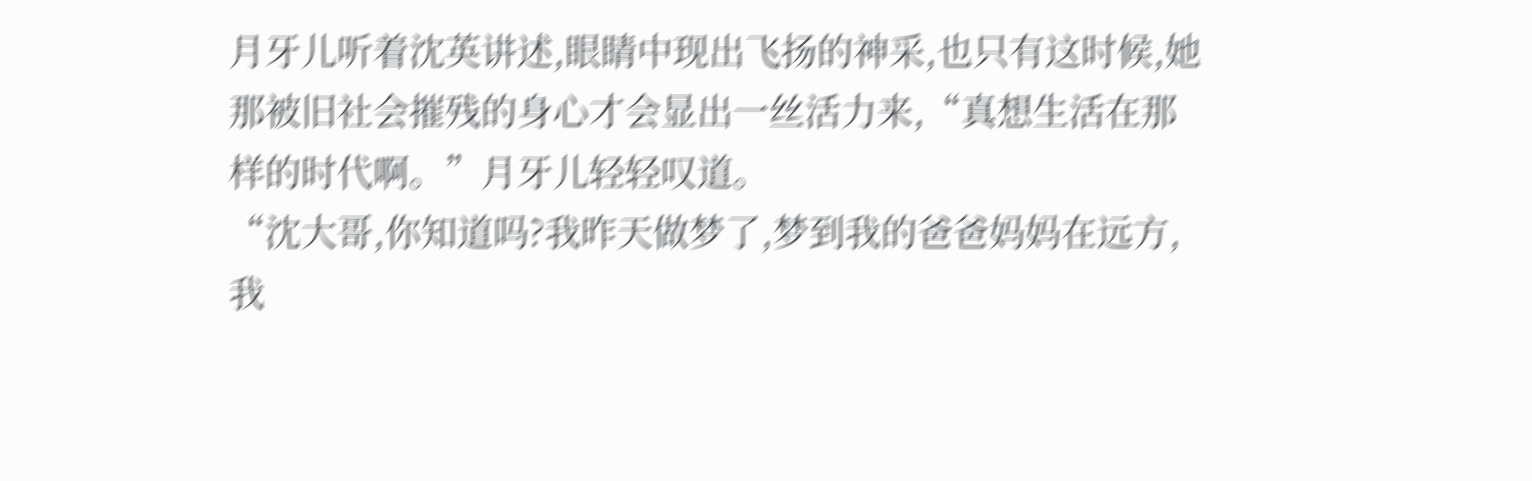月牙儿听着沈英讲述,眼睛中现出飞扬的神采,也只有这时候,她那被旧社会摧残的身心才会显出一丝活力来,“真想生活在那样的时代啊。”月牙儿轻轻叹道。
“沈大哥,你知道吗?我昨天做梦了,梦到我的爸爸妈妈在远方,我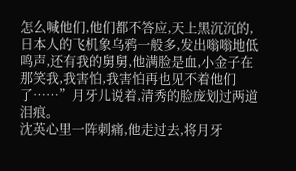怎么喊他们,他们都不答应,天上黑沉沉的,日本人的飞机象乌鸦一般多,发出嗡嗡地低鸣声,还有我的舅舅,他满脸是血,小金子在那笑我,我害怕,我害怕再也见不着他们了……”月牙儿说着,清秀的脸庞划过两道泪痕。
沈英心里一阵刺痛,他走过去,将月牙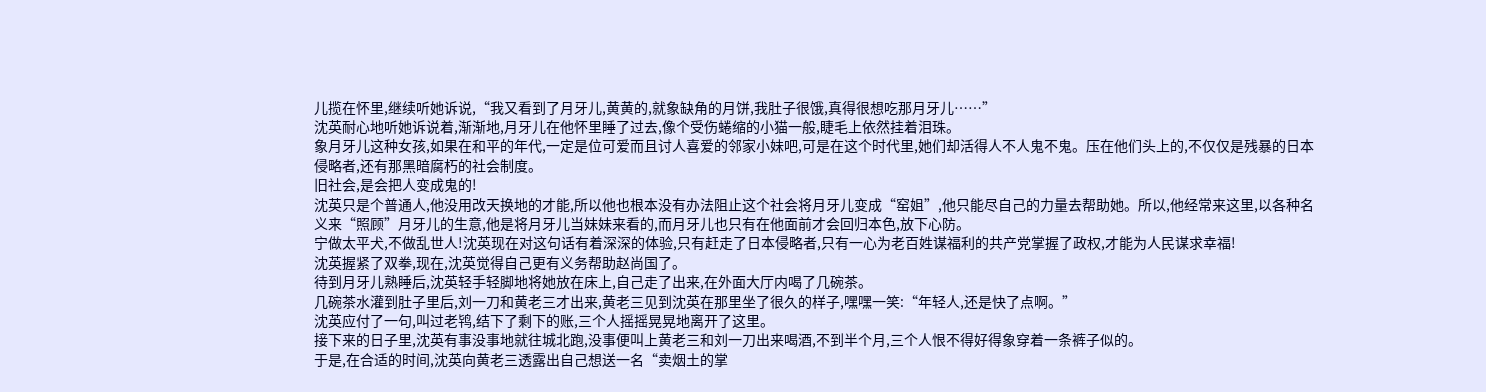儿揽在怀里,继续听她诉说,“我又看到了月牙儿,黄黄的,就象缺角的月饼,我肚子很饿,真得很想吃那月牙儿……”
沈英耐心地听她诉说着,渐渐地,月牙儿在他怀里睡了过去,像个受伤蜷缩的小猫一般,睫毛上依然挂着泪珠。
象月牙儿这种女孩,如果在和平的年代,一定是位可爱而且讨人喜爱的邻家小妹吧,可是在这个时代里,她们却活得人不人鬼不鬼。压在他们头上的,不仅仅是残暴的日本侵略者,还有那黑暗腐朽的社会制度。
旧社会,是会把人变成鬼的!
沈英只是个普通人,他没用改天换地的才能,所以他也根本没有办法阻止这个社会将月牙儿变成“窑姐”,他只能尽自己的力量去帮助她。所以,他经常来这里,以各种名义来“照顾”月牙儿的生意,他是将月牙儿当妹妹来看的,而月牙儿也只有在他面前才会回归本色,放下心防。
宁做太平犬,不做乱世人!沈英现在对这句话有着深深的体验,只有赶走了日本侵略者,只有一心为老百姓谋福利的共产党掌握了政权,才能为人民谋求幸福!
沈英握紧了双拳,现在,沈英觉得自己更有义务帮助赵尚国了。
待到月牙儿熟睡后,沈英轻手轻脚地将她放在床上,自己走了出来,在外面大厅内喝了几碗茶。
几碗茶水灌到肚子里后,刘一刀和黄老三才出来,黄老三见到沈英在那里坐了很久的样子,嘿嘿一笑:“年轻人,还是快了点啊。”
沈英应付了一句,叫过老鸨,结下了剩下的账,三个人摇摇晃晃地离开了这里。
接下来的日子里,沈英有事没事地就往城北跑,没事便叫上黄老三和刘一刀出来喝酒,不到半个月,三个人恨不得好得象穿着一条裤子似的。
于是,在合适的时间,沈英向黄老三透露出自己想送一名“卖烟土的掌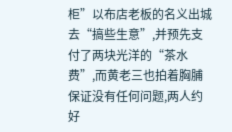柜”以布店老板的名义出城去“搞些生意”,并预先支付了两块光洋的“茶水费”,而黄老三也拍着胸脯保证没有任何问题,两人约好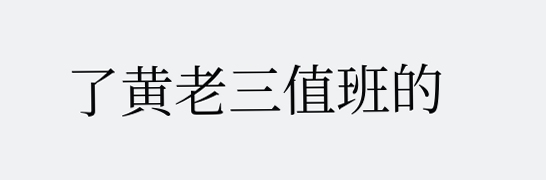了黄老三值班的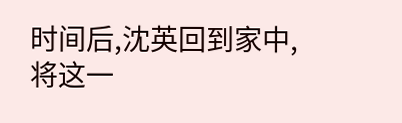时间后,沈英回到家中,将这一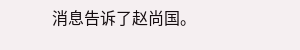消息告诉了赵尚国。